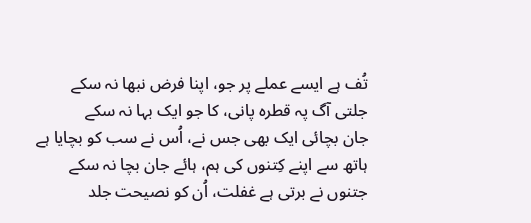تُف ہے ایسے عملے پر جو، اپنا فرض نبھا نہ سکے
جلتی آگ پہ قطرہ پانی، کا جو ایک بہا نہ سکے
جان بچائی ایک بھی جس نے، اُس نے سب کو بچایا ہے
ہاتھ سے اپنے کِتنوں کی ہم، ہائے جان بچا نہ سکے
جتنوں نے برتی ہے غفلت، اُن کو نصیحت جلد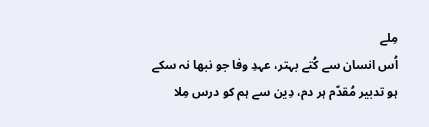مِلے
اُس انسان سے کُتے بہتر، عہدِ وفا جو نبھا نہ سکے
ہو تدبیر مُقدّم ہر دم، دِین سے ہم کو درس مِلا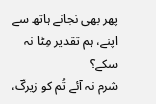پھر بھی نجانے ہاتھ سے اپنے، ہم تقدیر مِٹا نہ سکے؟
شرم نہ آئے تُم کو زیرکؔ،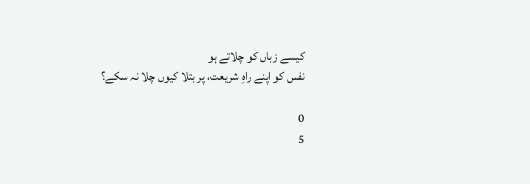کیسے زباں کو چلاتے ہو
نفس کو اپنے راہِ شریعت، پر بتلا کیوں چلا نہ سکے؟

0
5